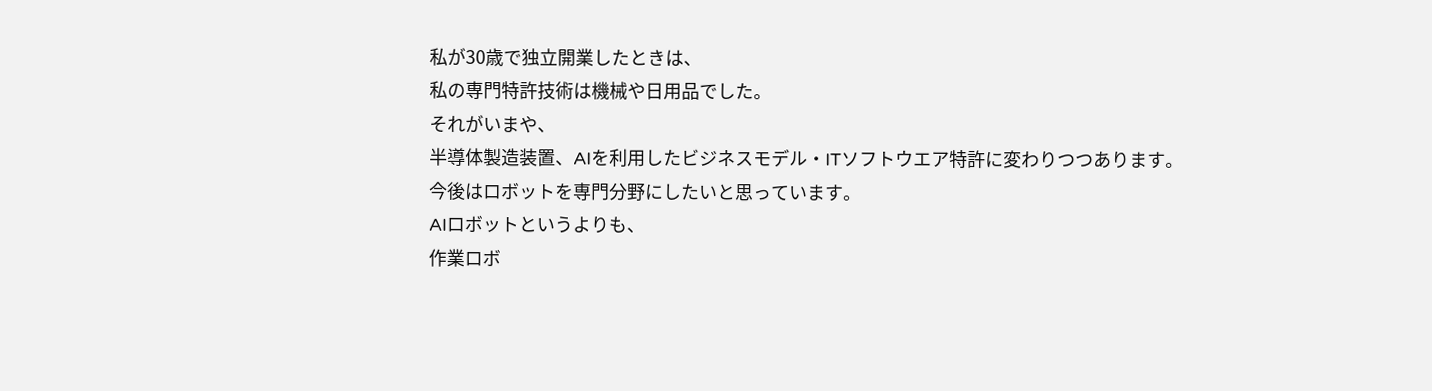私が30歳で独立開業したときは、
私の専門特許技術は機械や日用品でした。
それがいまや、
半導体製造装置、AIを利用したビジネスモデル・ITソフトウエア特許に変わりつつあります。
今後はロボットを専門分野にしたいと思っています。
AIロボットというよりも、
作業ロボ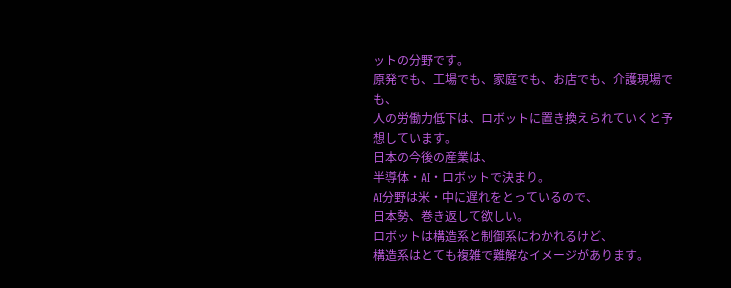ットの分野です。
原発でも、工場でも、家庭でも、お店でも、介護現場でも、
人の労働力低下は、ロボットに置き換えられていくと予想しています。
日本の今後の産業は、
半導体・AI・ロボットで決まり。
AI分野は米・中に遅れをとっているので、
日本勢、巻き返して欲しい。
ロボットは構造系と制御系にわかれるけど、
構造系はとても複雑で難解なイメージがあります。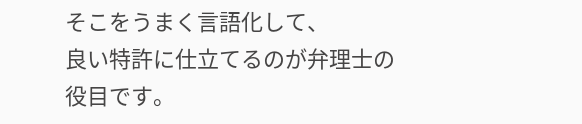そこをうまく言語化して、
良い特許に仕立てるのが弁理士の役目です。